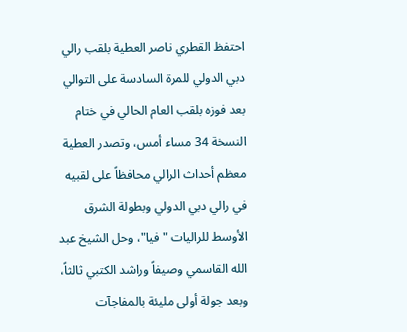احتفظ القطري ناصر العطية بلقب رالي دبي الدولي للمرة السادسة على التوالي بعد فوزه بلقب العام الحالي في ختام النسخة 34 مساء أمس، وتصدر العطية معظم أحداث الرالي محافظاً على لقبيه في رالي دبي الدولي وبطولة الشرق الأوسط للراليات "فيا"، وحل الشيخ عبد الله القاسمي وصيفاً وراشد الكتبي ثالثاً، وبعد جولة أولى مليئة بالمفاجآت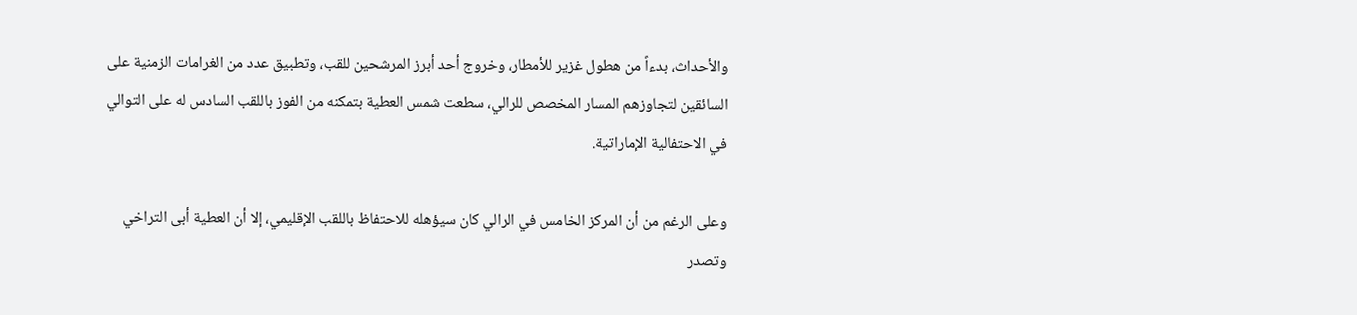والأحداث، بدءاً من هطول غزير للأمطار، وخروج أحد أبرز المرشحين للقب، وتطبيق عدد من الغرامات الزمنية على السائقين لتجاوزهم المسار المخصص للرالي، سطعت شمس العطية بتمكنه من الفوز باللقب السادس له على التوالي في الاحتفالية الإماراتية.

وعلى الرغم من أن المركز الخامس في الرالي كان سيؤهله للاحتفاظ باللقب الإقليمي، إلا أن العطية أبى التراخي وتصدر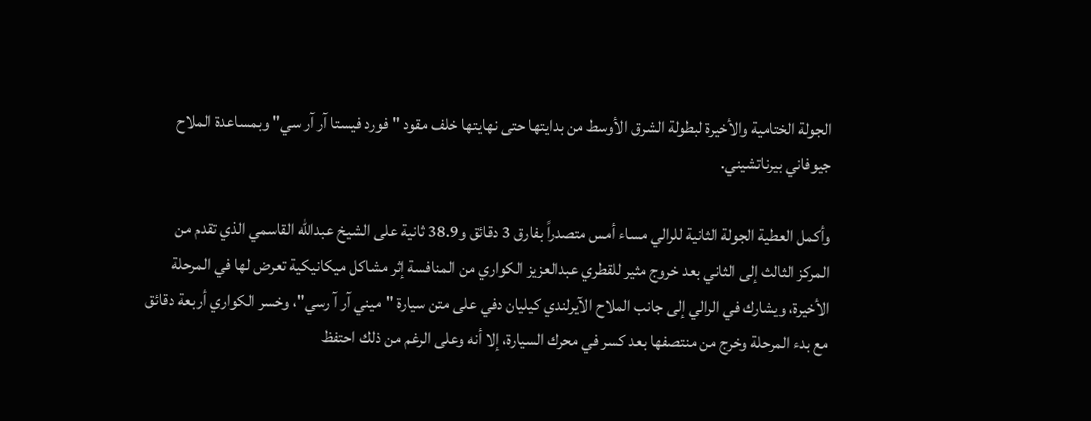الجولة الختامية والأخيرة لبطولة الشرق الأوسط من بدايتها حتى نهايتها خلف مقود "فورد فيستا آر آر سي" وبمساعدة الملاح جيوفاني بيرناتشيني.

وأكمل العطية الجولة الثانية للرالي مساء أمس متصدراً بفارق 3 دقائق و38.9 ثانية على الشيخ عبدالله القاسمي الذي تقدم من المركز الثالث إلى الثاني بعد خروج مثير للقطري عبدالعزيز الكواري من المنافسة إثر مشاكل ميكانيكية تعرض لها في المرحلة الأخيرة، ويشارك في الرالي إلى جانب الملاح الآيرلندي كيليان دفي على متن سيارة "ميني آر آ رسي"، وخسر الكواري أربعة دقائق مع بدء المرحلة وخرج من منتصفها بعد كسر في محرك السيارة، إلا أنه وعلى الرغم من ذلك احتفظ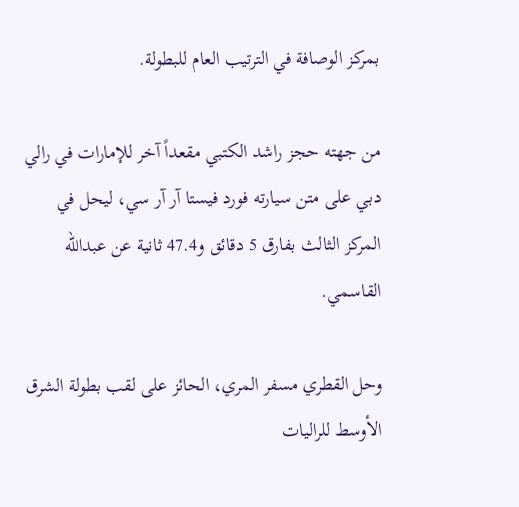بمركز الوصافة في الترتيب العام للبطولة.

من جهته حجز راشد الكتبي مقعداً آخر للإمارات في رالي دبي على متن سيارته فورد فيستا آر آر سي، ليحل في المركز الثالث بفارق 5 دقائق و47.4 ثانية عن عبدالله القاسمي.

وحل القطري مسفر المري، الحائز على لقب بطولة الشرق الأوسط للراليات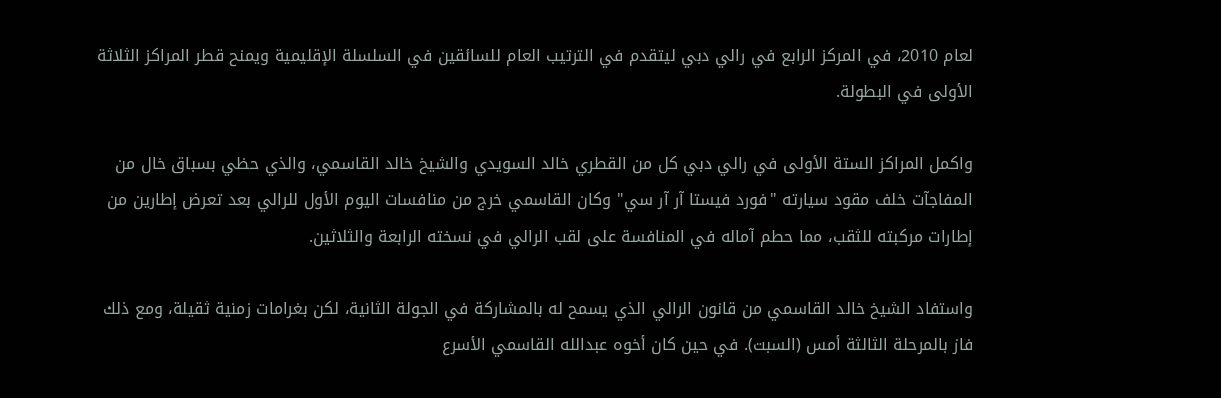لعام 2010، في المركز الرابع في رالي دبي ليتقدم في الترتيب العام للسائقين في السلسلة الإقليمية ويمنح قطر المراكز الثلاثة الأولى في البطولة.

واكمل المراكز الستة الأولى في رالي دبي كل من القطري خالد السويدي والشيخ خالد القاسمي، والذي حظي بسباق خال من المفاجآت خلف مقود سيارته "فورد فيستا آر آر سي" وكان القاسمي خرج من منافسات اليوم الأول للرالي بعد تعرض إطارين من إطارات مركبته للثقب، مما حطم آماله في المنافسة على لقب الرالي في نسخته الرابعة والثلاثين.

واستفاد الشيخ خالد القاسمي من قانون الرالي الذي يسمح له بالمشاركة في الجولة الثانية، لكن بغرامات زمنية ثقيلة، ومع ذلك فاز بالمرحلة الثالثة أمس (السبت). في حين كان أخوه عبدالله القاسمي الأسرع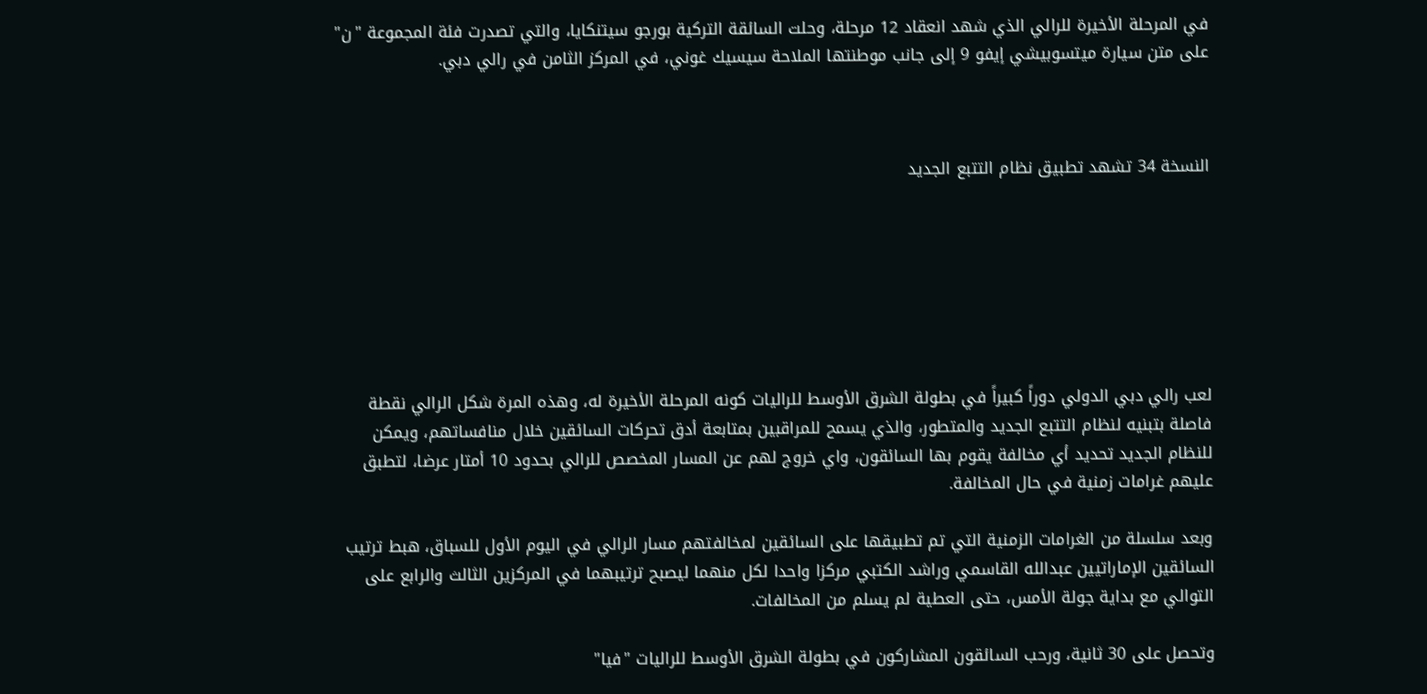في المرحلة الأخيرة للرالي الذي شهد انعقاد 12 مرحلة، وحلت السائقة التركية بورجو سيتنكايا، والتي تصدرت فئة المجموعة "ن" على متن سيارة ميتسوبيشي إيفو 9 إلى جانب موطنتها الملاحة سيسيك غوني، في المركز الثامن في رالي دبي.



النسخة 34 تشهد تطبيق نظام التتبع الجديد







لعب رالي دبي الدولي دوراً كبيراً في بطولة الشرق الأوسط للراليات كونه المرحلة الأخيرة له، وهذه المرة شكل الرالي نقطة فاصلة بتبنيه لنظام التتبع الجديد والمتطور، والذي يسمح للمراقبين بمتابعة أدق تحركات السائقين خلال منافساتهم، ويمكن للنظام الجديد تحديد أي مخالفة يقوم بها السائقون، واي خروج لهم عن المسار المخصص للرالي بحدود 10 أمتار عرضا، لتطبق عليهم غرامات زمنية في حال المخالفة.

وبعد سلسلة من الغرامات الزمنية التي تم تطبيقها على السائقين لمخالفتهم مسار الرالي في اليوم الأول للسباق، هبط ترتيب السائقين الإماراتيين عبدالله القاسمي وراشد الكتبي مركزا واحدا لكل منهما ليصبح ترتيبهما في المركزين الثالث والرابع على التوالي مع بداية جولة الأمس، حتى العطية لم يسلم من المخالفات.

وتحصل على 30 ثانية، ورحب السائقون المشاركون في بطولة الشرق الأوسط للراليات "فيا"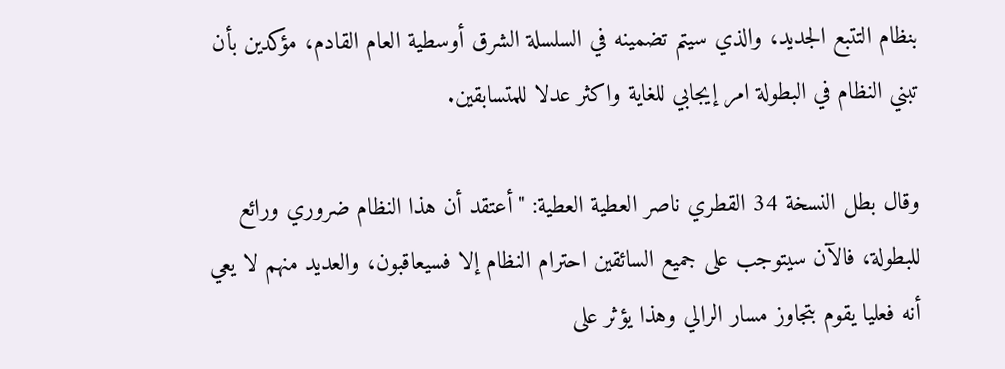بنظام التتبع الجديد، والذي سيتم تضمينه في السلسلة الشرق أوسطية العام القادم، مؤكدين بأن تبني النظام في البطولة امر إيجابي للغاية واكثر عدلا للمتسابقين.

وقال بطل النسخة 34 القطري ناصر العطية العطية: "أعتقد أن هذا النظام ضروري ورائع للبطولة، فالآن سيتوجب على جميع السائقين احترام النظام إلا فسيعاقبون، والعديد منهم لا يعي أنه فعليا يقوم بتجاوز مسار الرالي وهذا يؤثر على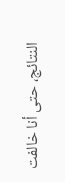النتائج، حتى أنا خالفت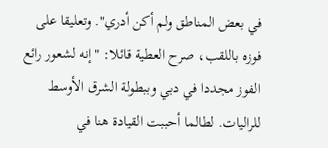في بعض المناطق ولم أكن أدري". وتعليقا على فوزه باللقب، صرح العطية قائلا: "إنه لشعور رائع الفوز مجددا في دبي وببطولة الشرق الأوسط للراليات. لطالما أحببت القيادة هنا في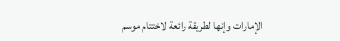الإمارات وإنها لطريقة رائعة لاختتام موسم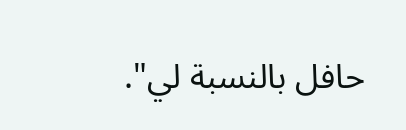حافل بالنسبة لي".